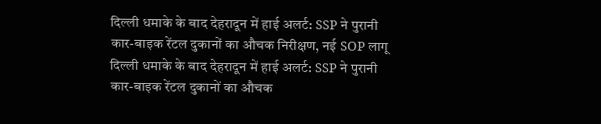दिल्ली धमाके के बाद देहरादून में हाई अलर्ट: SSP ने पुरानी कार-बाइक रेंटल दुकानों का औचक निरीक्षण, नई SOP लागू
दिल्ली धमाके के बाद देहरादून में हाई अलर्ट: SSP ने पुरानी कार-बाइक रेंटल दुकानों का औचक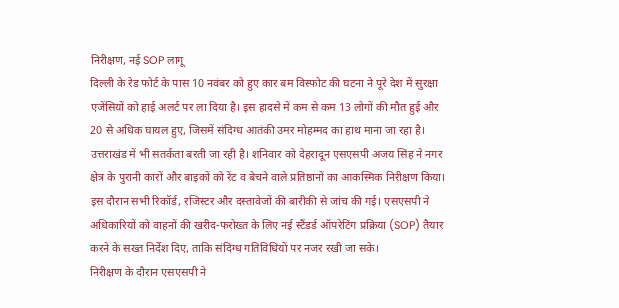निरीक्षण, नई SOP लागू
दिल्ली के रेड फोर्ट के पास 10 नवंबर को हुए कार बम विस्फोट की घटना ने पूरे देश में सुरक्षा एजेंसियों को हाई अलर्ट पर ला दिया है। इस हादसे में कम से कम 13 लोगों की मौत हुई और 20 से अधिक घायल हुए, जिसमें संदिग्ध आतंकी उमर मोहम्मद का हाथ माना जा रहा है। उत्तराखंड में भी सतर्कता बरती जा रही है। शनिवार को देहरादून एसएसपी अजय सिंह ने नगर क्षेत्र के पुरानी कारों और बाइकों को रेंट व बेचने वाले प्रतिष्ठानों का आकस्मिक निरीक्षण किया। इस दौरान सभी रिकॉर्ड, रजिस्टर और दस्तावेजों की बारीकी से जांच की गई। एसएसपी ने अधिकारियों को वाहनों की खरीद-फरोख्त के लिए नई स्टैंडर्ड ऑपरेटिंग प्रक्रिया (SOP) तैयार करने के सख्त निर्देश दिए, ताकि संदिग्ध गतिविधियों पर नजर रखी जा सके।
निरीक्षण के दौरान एसएसपी ने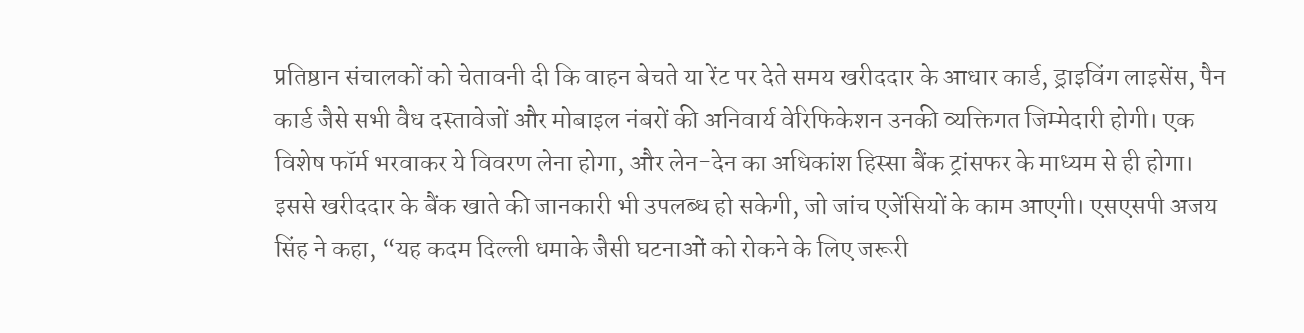प्रतिष्ठान संचालकों को चेतावनी दी कि वाहन बेचते या रेंट पर देते समय खरीददार के आधार कार्ड, ड्राइविंग लाइसेंस, पैन कार्ड जैसे सभी वैध दस्तावेजों और मोबाइल नंबरों की अनिवार्य वेरिफिकेशन उनकी व्यक्तिगत जिम्मेदारी होगी। एक विशेष फॉर्म भरवाकर ये विवरण लेना होगा, और लेन-देन का अधिकांश हिस्सा बैंक ट्रांसफर के माध्यम से ही होगा। इससे खरीददार के बैंक खाते की जानकारी भी उपलब्ध हो सकेगी, जो जांच एजेंसियों के काम आएगी। एसएसपी अजय सिंह ने कहा, “यह कदम दिल्ली धमाके जैसी घटनाओं को रोकने के लिए जरूरी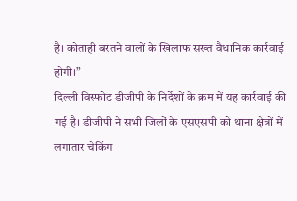है। कोताही बरतने वालों के खिलाफ सख्त वैधानिक कार्रवाई होगी।”
दिल्ली विस्फोट डीजीपी के निर्देशों के क्रम में यह कार्रवाई की गई है। डीजीपी ने सभी जिलों के एसएसपी को थाना क्षेत्रों में लगातार चेकिंग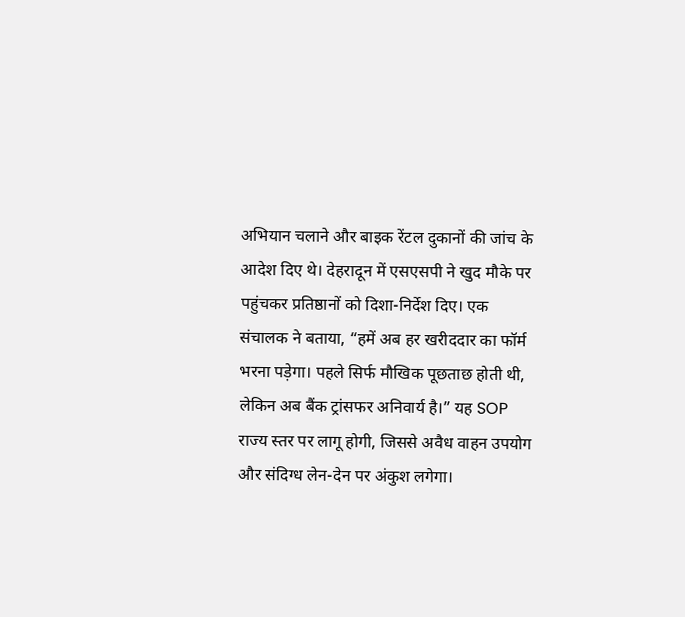अभियान चलाने और बाइक रेंटल दुकानों की जांच के आदेश दिए थे। देहरादून में एसएसपी ने खुद मौके पर पहुंचकर प्रतिष्ठानों को दिशा-निर्देश दिए। एक संचालक ने बताया, “हमें अब हर खरीददार का फॉर्म भरना पड़ेगा। पहले सिर्फ मौखिक पूछताछ होती थी, लेकिन अब बैंक ट्रांसफर अनिवार्य है।” यह SOP राज्य स्तर पर लागू होगी, जिससे अवैध वाहन उपयोग और संदिग्ध लेन-देन पर अंकुश लगेगा।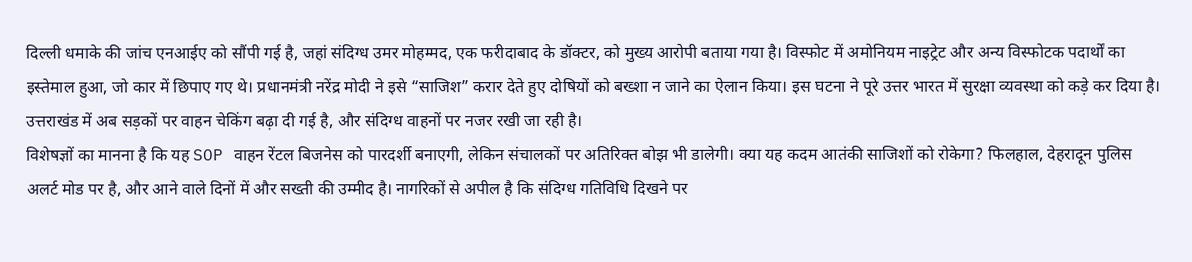दिल्ली धमाके की जांच एनआईए को सौंपी गई है, जहां संदिग्ध उमर मोहम्मद, एक फरीदाबाद के डॉक्टर, को मुख्य आरोपी बताया गया है। विस्फोट में अमोनियम नाइट्रेट और अन्य विस्फोटक पदार्थों का इस्तेमाल हुआ, जो कार में छिपाए गए थे। प्रधानमंत्री नरेंद्र मोदी ने इसे “साजिश” करार देते हुए दोषियों को बख्शा न जाने का ऐलान किया। इस घटना ने पूरे उत्तर भारत में सुरक्षा व्यवस्था को कड़े कर दिया है। उत्तराखंड में अब सड़कों पर वाहन चेकिंग बढ़ा दी गई है, और संदिग्ध वाहनों पर नजर रखी जा रही है।
विशेषज्ञों का मानना है कि यह SOP वाहन रेंटल बिजनेस को पारदर्शी बनाएगी, लेकिन संचालकों पर अतिरिक्त बोझ भी डालेगी। क्या यह कदम आतंकी साजिशों को रोकेगा? फिलहाल, देहरादून पुलिस अलर्ट मोड पर है, और आने वाले दिनों में और सख्ती की उम्मीद है। नागरिकों से अपील है कि संदिग्ध गतिविधि दिखने पर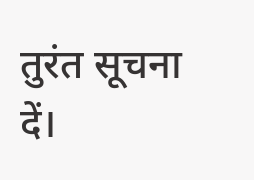तुरंत सूचना दें।